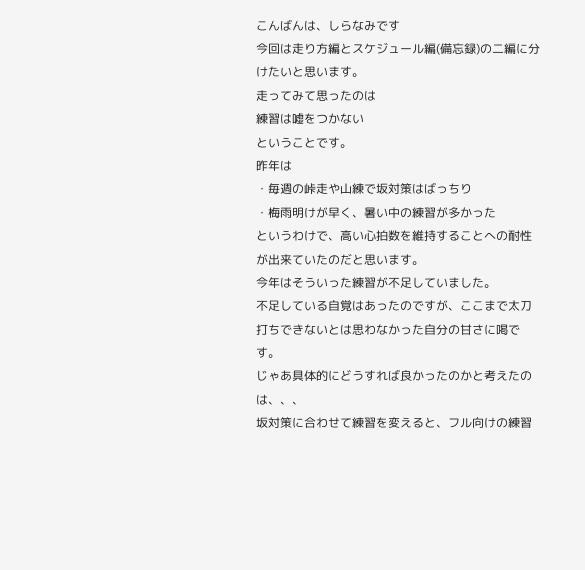こんばんは、しらなみです
今回は走り方編とスケジュール編(備忘録)の二編に分けたいと思います。
走ってみて思ったのは
練習は嘘をつかない
ということです。
昨年は
・毎週の峠走や山練で坂対策はばっちり
・梅雨明けが早く、暑い中の練習が多かった
というわけで、高い心拍数を維持することへの耐性が出来ていたのだと思います。
今年はそういった練習が不足していました。
不足している自覚はあったのですが、ここまで太刀打ちできないとは思わなかった自分の甘さに喝です。
じゃあ具体的にどうすれば良かったのかと考えたのは、、、
坂対策に合わせて練習を変えると、フル向けの練習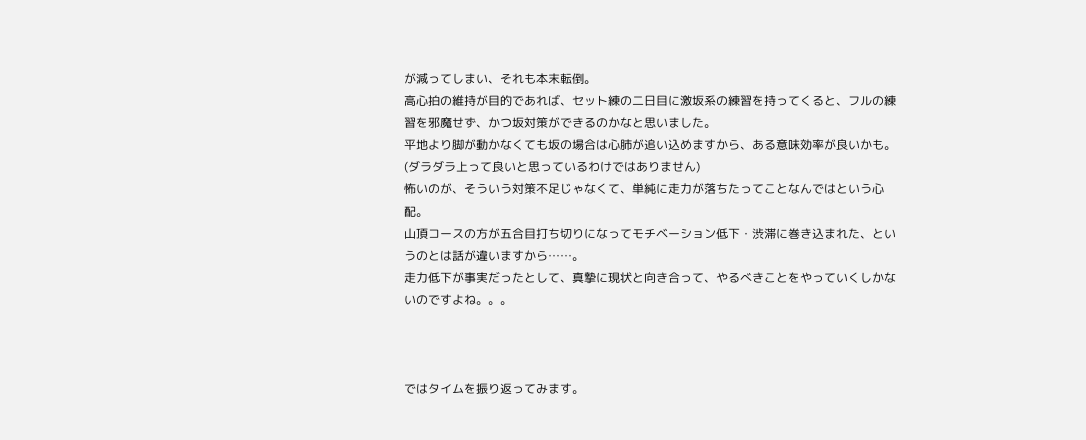が減ってしまい、それも本末転倒。
高心拍の維持が目的であれば、セット練の二日目に激坂系の練習を持ってくると、フルの練習を邪魔せず、かつ坂対策ができるのかなと思いました。
平地より脚が動かなくても坂の場合は心肺が追い込めますから、ある意味効率が良いかも。
(ダラダラ上って良いと思っているわけではありません)
怖いのが、そういう対策不足じゃなくて、単純に走力が落ちたってことなんではという心配。
山頂コースの方が五合目打ち切りになってモチベーション低下・渋滞に巻き込まれた、というのとは話が違いますから……。
走力低下が事実だったとして、真摯に現状と向き合って、やるべきことをやっていくしかないのですよね。。。



ではタイムを振り返ってみます。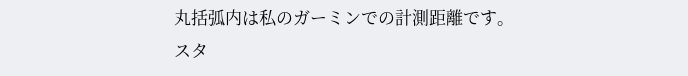丸括弧内は私のガーミンでの計測距離です。
スタ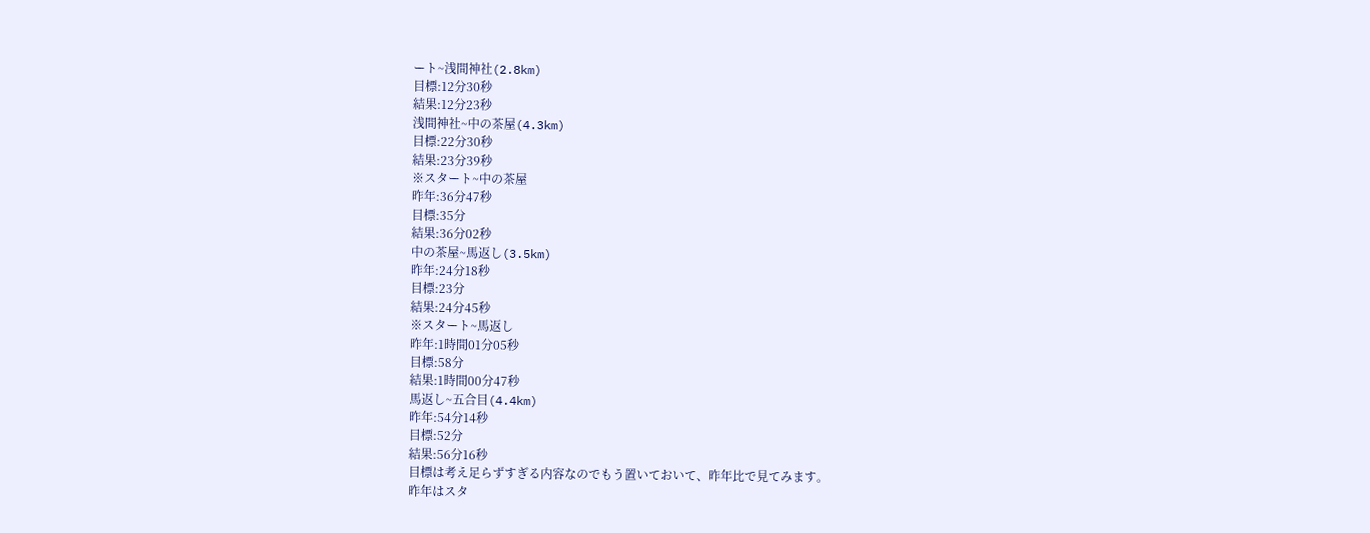ート~浅間神社(2.8km)
目標:12分30秒
結果:12分23秒
浅間神社~中の茶屋(4.3km)
目標:22分30秒
結果:23分39秒
※スタート~中の茶屋
昨年:36分47秒
目標:35分
結果:36分02秒
中の茶屋~馬返し(3.5km)
昨年:24分18秒
目標:23分
結果:24分45秒
※スタート~馬返し
昨年:1時間01分05秒
目標:58分
結果:1時間00分47秒
馬返し~五合目(4.4km)
昨年:54分14秒
目標:52分
結果:56分16秒
目標は考え足らずすぎる内容なのでもう置いておいて、昨年比で見てみます。
昨年はスタ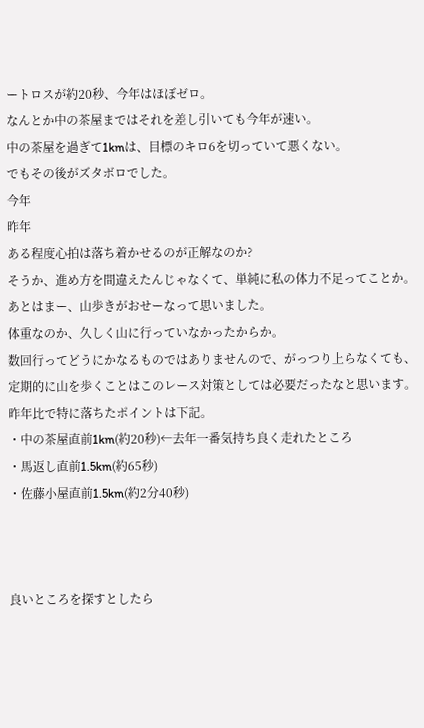ートロスが約20秒、今年はほぼゼロ。
なんとか中の茶屋まではそれを差し引いても今年が速い。
中の茶屋を過ぎて1kmは、目標のキロ6を切っていて悪くない。
でもその後がズタボロでした。
今年
昨年
ある程度心拍は落ち着かせるのが正解なのか?
そうか、進め方を間違えたんじゃなくて、単純に私の体力不足ってことか。
あとはまー、山歩きがおせーなって思いました。
体重なのか、久しく山に行っていなかったからか。
数回行ってどうにかなるものではありませんので、がっつり上らなくても、定期的に山を歩くことはこのレース対策としては必要だったなと思います。
昨年比で特に落ちたポイントは下記。
・中の茶屋直前1km(約20秒)←去年一番気持ち良く走れたところ
・馬返し直前1.5km(約65秒)
・佐藤小屋直前1.5km(約2分40秒)



良いところを探すとしたら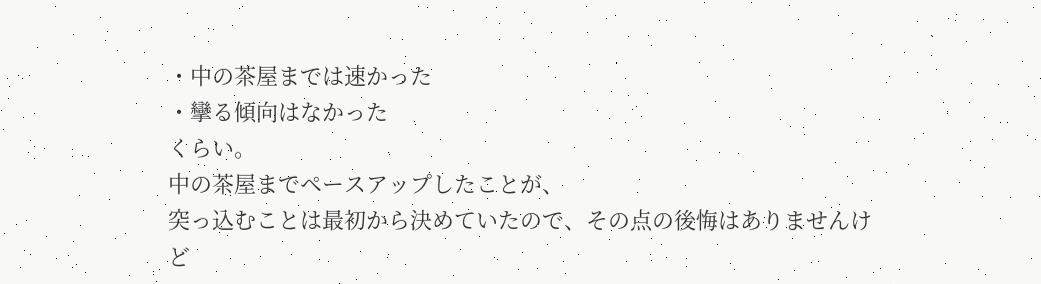・中の茶屋までは速かった
・攣る傾向はなかった
くらい。
中の茶屋までペースアップしたことが、
突っ込むことは最初から決めていたので、その点の後悔はありませんけど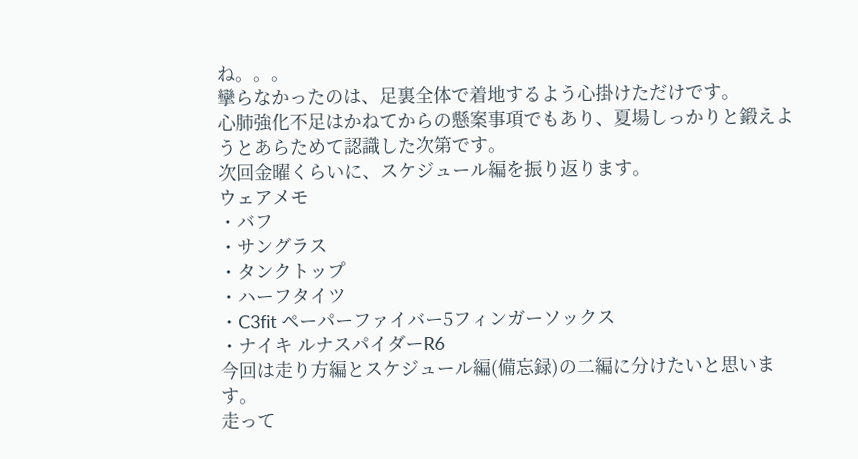ね。。。
攣らなかったのは、足裏全体で着地するよう心掛けただけです。
心肺強化不足はかねてからの懸案事項でもあり、夏場しっかりと鍛えようとあらためて認識した次第です。
次回金曜くらいに、スケジュール編を振り返ります。
ウェアメモ
・バフ
・サングラス
・タンクトップ
・ハーフタイツ
・C3fit ペーパーファイバー5フィンガーソックス
・ナイキ ルナスパイダーR6
今回は走り方編とスケジュール編(備忘録)の二編に分けたいと思います。
走って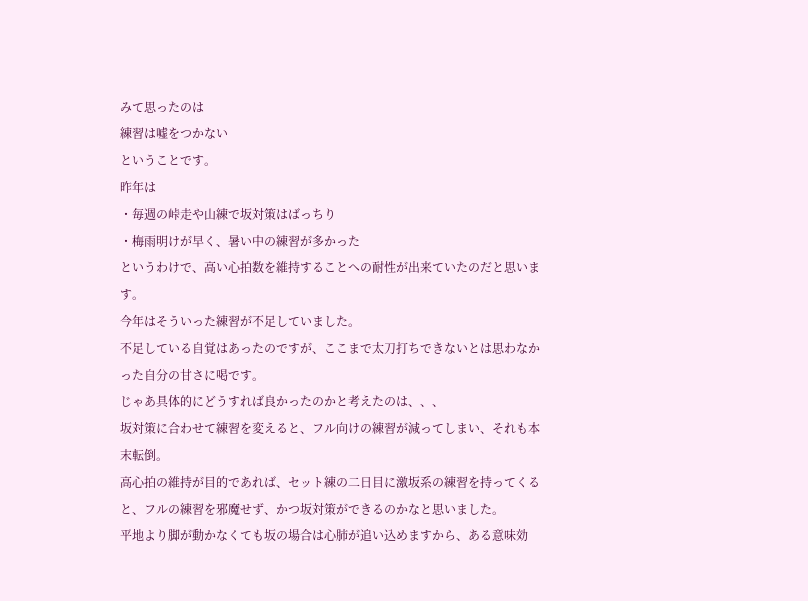みて思ったのは
練習は嘘をつかない
ということです。
昨年は
・毎週の峠走や山練で坂対策はばっちり
・梅雨明けが早く、暑い中の練習が多かった
というわけで、高い心拍数を維持することへの耐性が出来ていたのだと思います。
今年はそういった練習が不足していました。
不足している自覚はあったのですが、ここまで太刀打ちできないとは思わなかった自分の甘さに喝です。
じゃあ具体的にどうすれば良かったのかと考えたのは、、、
坂対策に合わせて練習を変えると、フル向けの練習が減ってしまい、それも本末転倒。
高心拍の維持が目的であれば、セット練の二日目に激坂系の練習を持ってくると、フルの練習を邪魔せず、かつ坂対策ができるのかなと思いました。
平地より脚が動かなくても坂の場合は心肺が追い込めますから、ある意味効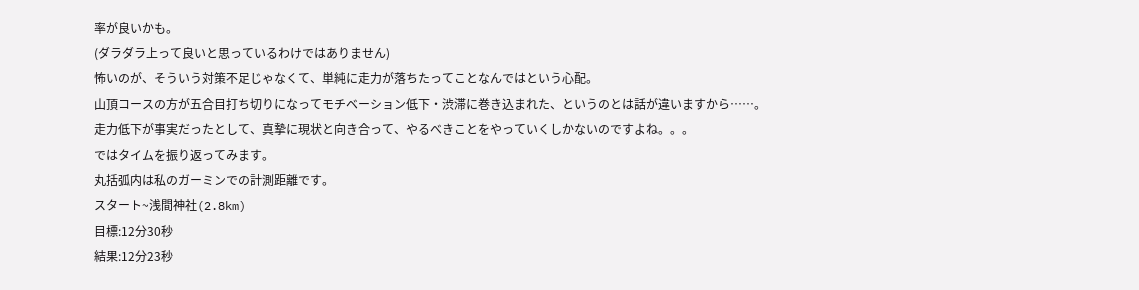率が良いかも。
(ダラダラ上って良いと思っているわけではありません)
怖いのが、そういう対策不足じゃなくて、単純に走力が落ちたってことなんではという心配。
山頂コースの方が五合目打ち切りになってモチベーション低下・渋滞に巻き込まれた、というのとは話が違いますから……。
走力低下が事実だったとして、真摯に現状と向き合って、やるべきことをやっていくしかないのですよね。。。
ではタイムを振り返ってみます。
丸括弧内は私のガーミンでの計測距離です。
スタート~浅間神社(2.8km)
目標:12分30秒
結果:12分23秒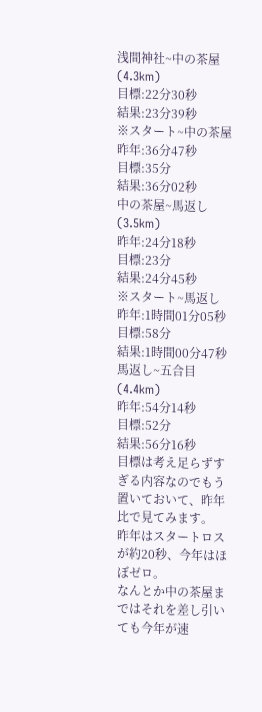浅間神社~中の茶屋(4.3km)
目標:22分30秒
結果:23分39秒
※スタート~中の茶屋
昨年:36分47秒
目標:35分
結果:36分02秒
中の茶屋~馬返し(3.5km)
昨年:24分18秒
目標:23分
結果:24分45秒
※スタート~馬返し
昨年:1時間01分05秒
目標:58分
結果:1時間00分47秒
馬返し~五合目(4.4km)
昨年:54分14秒
目標:52分
結果:56分16秒
目標は考え足らずすぎる内容なのでもう置いておいて、昨年比で見てみます。
昨年はスタートロスが約20秒、今年はほぼゼロ。
なんとか中の茶屋まではそれを差し引いても今年が速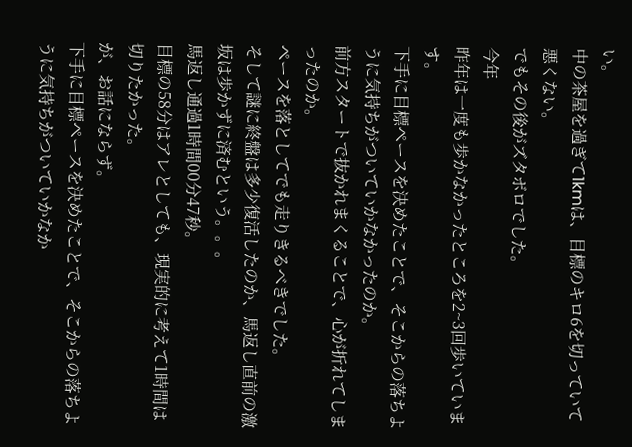い。
中の茶屋を過ぎて1kmは、目標のキロ6を切っていて悪くない。
でもその後がズタボロでした。
今年
昨年は一度も歩かなかったところを2~3回歩いています。
下手に目標ペースを決めたことで、そこからの落ちように気持ちがついていかなかったのか。
前方スタートで抜かれまくることで、心が折れてしまったのか。
ペースを落としてでも走りきるべきでした。
そして謎に終盤は多少復活したのか、馬返し直前の激坂は歩かずに済むという。。。
馬返し通過1時間00分47秒。
目標の58分はアレとしても、現実的に考えて1時間は切りたかった。
が、お話にならず。
下手に目標ペースを決めたことで、そこからの落ちように気持ちがついていかなか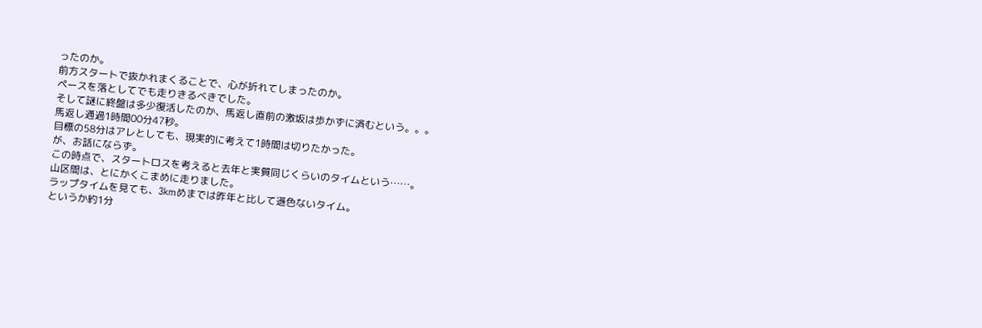ったのか。
前方スタートで抜かれまくることで、心が折れてしまったのか。
ペースを落としてでも走りきるべきでした。
そして謎に終盤は多少復活したのか、馬返し直前の激坂は歩かずに済むという。。。
馬返し通過1時間00分47秒。
目標の58分はアレとしても、現実的に考えて1時間は切りたかった。
が、お話にならず。
この時点で、スタートロスを考えると去年と実質同じくらいのタイムという……。
山区間は、とにかくこまめに走りました。
ラップタイムを見ても、3kmめまでは昨年と比して遜色ないタイム。
というか約1分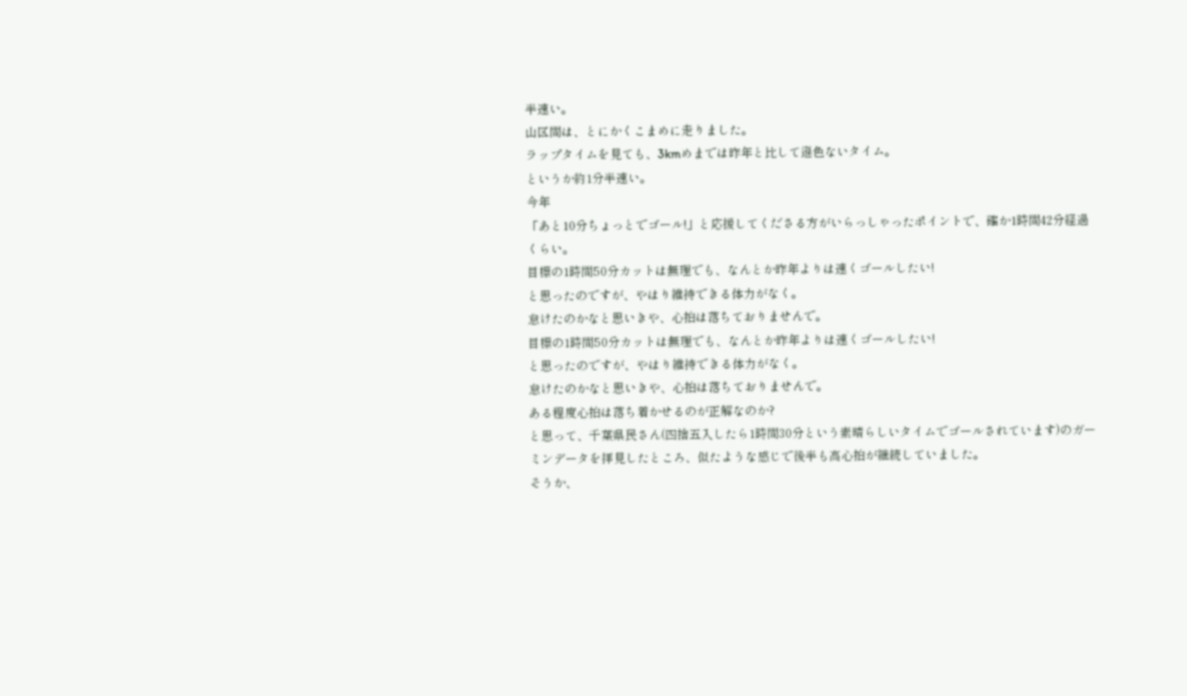半速い。
山区間は、とにかくこまめに走りました。
ラップタイムを見ても、3kmめまでは昨年と比して遜色ないタイム。
というか約1分半速い。
今年
「あと10分ちょっとでゴール!」と応援してくださる方がいらっしゃったポイントで、確か1時間42分経過くらい。
目標の1時間50分カットは無理でも、なんとか昨年よりは速くゴールしたい!
と思ったのですが、やはり維持できる体力がなく。
怠けたのかなと思いきや、心拍は落ちておりませんで。
目標の1時間50分カットは無理でも、なんとか昨年よりは速くゴールしたい!
と思ったのですが、やはり維持できる体力がなく。
怠けたのかなと思いきや、心拍は落ちておりませんで。
ある程度心拍は落ち着かせるのが正解なのか?
と思って、千葉県民さん(四捨五入したら1時間30分という素晴らしいタイムでゴールされています)のガーミンデータを拝見したところ、似たような感じで後半も高心拍が継続していました。
そうか、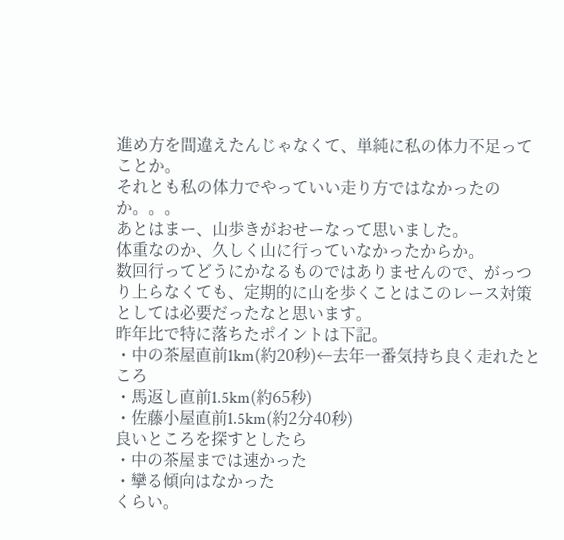進め方を間違えたんじゃなくて、単純に私の体力不足ってことか。
それとも私の体力でやっていい走り方ではなかったのか。。。
あとはまー、山歩きがおせーなって思いました。
体重なのか、久しく山に行っていなかったからか。
数回行ってどうにかなるものではありませんので、がっつり上らなくても、定期的に山を歩くことはこのレース対策としては必要だったなと思います。
昨年比で特に落ちたポイントは下記。
・中の茶屋直前1km(約20秒)←去年一番気持ち良く走れたところ
・馬返し直前1.5km(約65秒)
・佐藤小屋直前1.5km(約2分40秒)
良いところを探すとしたら
・中の茶屋までは速かった
・攣る傾向はなかった
くらい。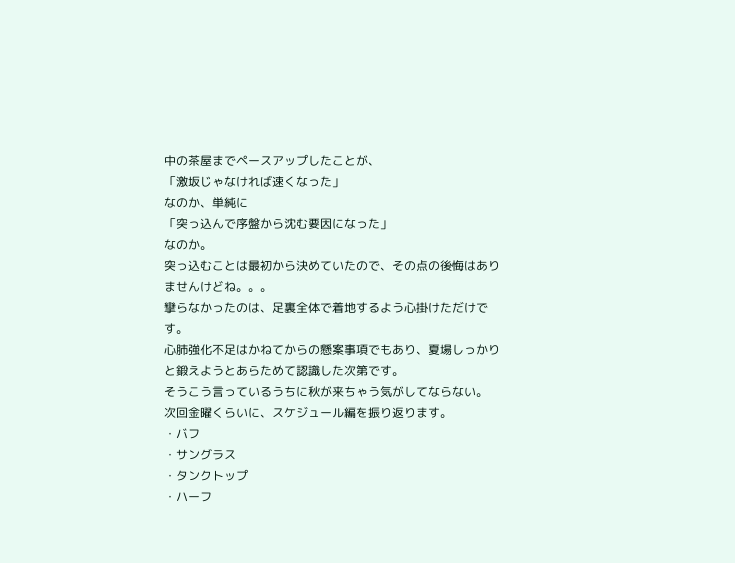中の茶屋までペースアップしたことが、
「激坂じゃなければ速くなった」
なのか、単純に
「突っ込んで序盤から沈む要因になった」
なのか。
突っ込むことは最初から決めていたので、その点の後悔はありませんけどね。。。
攣らなかったのは、足裏全体で着地するよう心掛けただけです。
心肺強化不足はかねてからの懸案事項でもあり、夏場しっかりと鍛えようとあらためて認識した次第です。
そうこう言っているうちに秋が来ちゃう気がしてならない。
次回金曜くらいに、スケジュール編を振り返ります。
・バフ
・サングラス
・タンクトップ
・ハーフ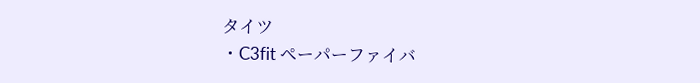タイツ
・C3fit ペーパーファイバ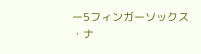ー5フィンガーソックス
・ナ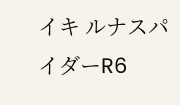イキ ルナスパイダーR6